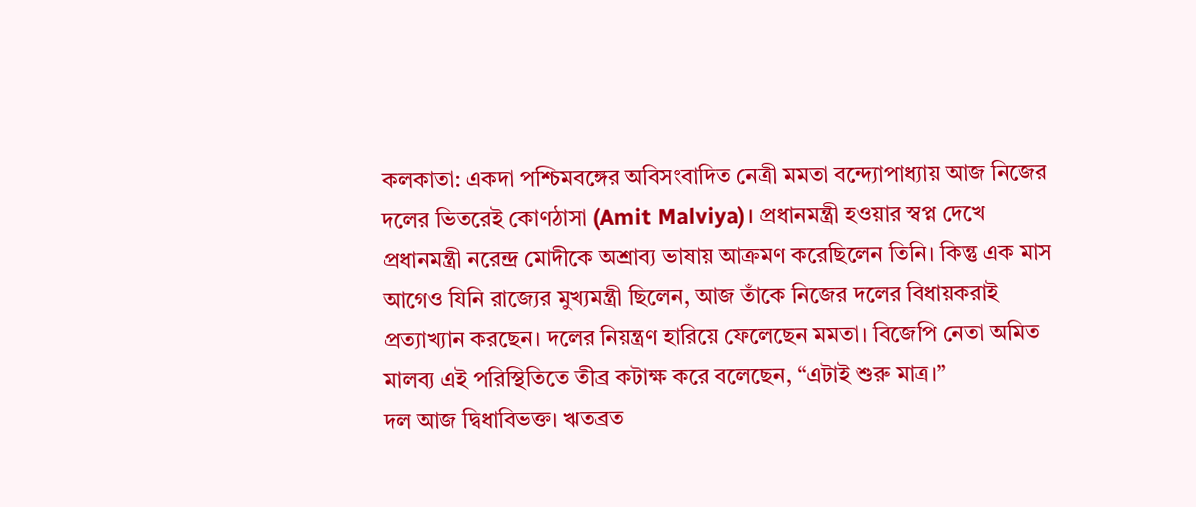কলকাতা: একদা পশ্চিমবঙ্গের অবিসংবাদিত নেত্রী মমতা বন্দ্যোপাধ্যায় আজ নিজের দলের ভিতরেই কোণঠাসা (Amit Malviya)। প্রধানমন্ত্রী হওয়ার স্বপ্ন দেখে প্রধানমন্ত্রী নরেন্দ্র মোদীকে অশ্রাব্য ভাষায় আক্রমণ করেছিলেন তিনি। কিন্তু এক মাস আগেও যিনি রাজ্যের মুখ্যমন্ত্রী ছিলেন, আজ তাঁকে নিজের দলের বিধায়করাই প্রত্যাখ্যান করছেন। দলের নিয়ন্ত্রণ হারিয়ে ফেলেছেন মমতা। বিজেপি নেতা অমিত মালব্য এই পরিস্থিতিতে তীব্র কটাক্ষ করে বলেছেন, “এটাই শুরু মাত্র।”
দল আজ দ্বিধাবিভক্ত। ঋতব্রত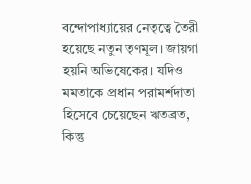বন্দোপাধ্যায়ের নেতৃত্বে তৈরী হয়েছে নতুন তৃণমূল। জায়গা হয়নি অভিষেকের। যদিও মমতাকে প্রধান পরামর্শদাতা হিসেবে চেয়েছেন ঋতব্রত, কিন্তু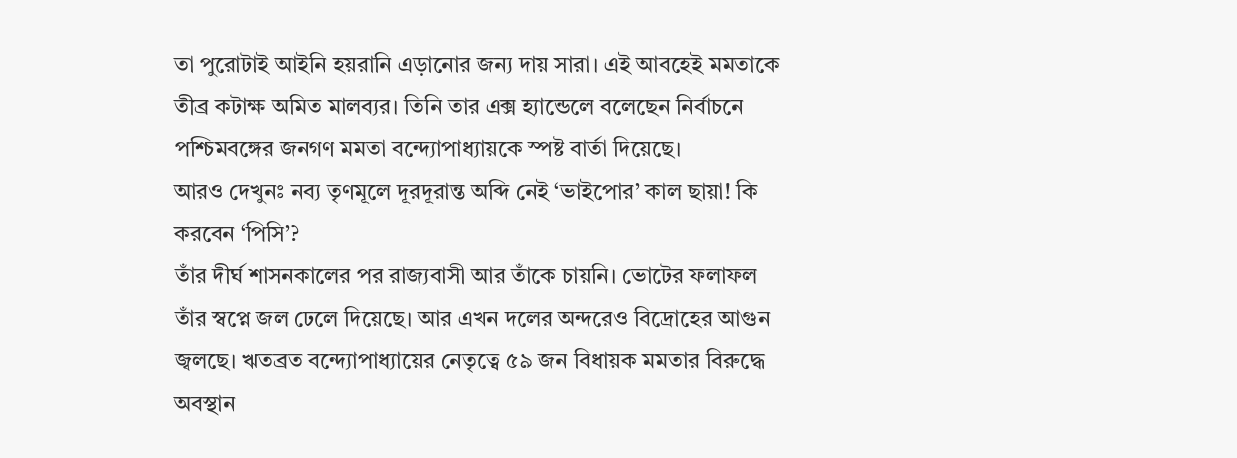তা পুরোটাই আইনি হয়রানি এড়ানোর জন্য দায় সারা। এই আবহেই মমতাকে তীব্র কটাক্ষ অমিত মালব্যর। তিনি তার এক্স হ্যান্ডেলে বলেছেন নির্বাচনে পশ্চিমবঙ্গের জনগণ মমতা বন্দ্যোপাধ্যায়কে স্পষ্ট বার্তা দিয়েছে।
আরও দেখুনঃ নব্য তৃণমূলে দূরদূরান্ত অব্দি নেই ‘ভাইপোর’ কাল ছায়া! কি করবেন ‘পিসি’?
তাঁর দীর্ঘ শাসনকালের পর রাজ্যবাসী আর তাঁকে চায়নি। ভোটের ফলাফল তাঁর স্বপ্নে জল ঢেলে দিয়েছে। আর এখন দলের অন্দরেও বিদ্রোহের আগুন জ্বলছে। ঋতব্রত বন্দ্যোপাধ্যায়ের নেতৃত্বে ৫৯ জন বিধায়ক মমতার বিরুদ্ধে অবস্থান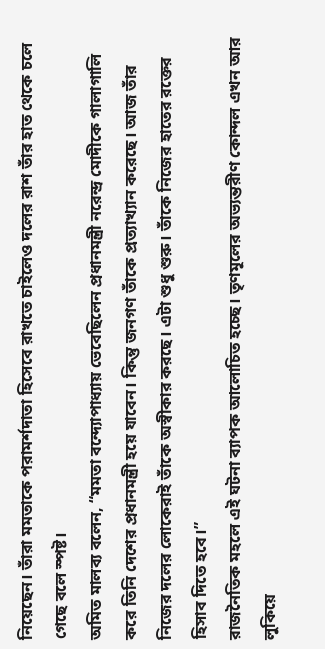নিয়েছেন। তাঁরা মমতাকে পরামর্শদাতা হিসেবে রাখতে চাইলেও দলের রাশ তাঁর হাত থেকে চলে গেছে বলে স্পষ্ট।
অমিত মালব্য বলেন, “মমতা বন্দ্যোপাধ্যায় ভেবেছিলেন প্রধানমন্ত্রী নরেন্দ্র মোদীকে গালাগালি করে তিনি দেশের প্রধানমন্ত্রী হয়ে যাবেন। কিন্তু জনগণ তাঁকে প্রত্যাখ্যান করেছে। আজ তাঁর নিজের দলের লোকেরাই তাঁকে অস্বীকার করছে। এটা শুধু শুরু। তাঁকে নিজের হাতের রক্তের হিসাব দিতে হবে।”
রাজনৈতিক মহলে এই ঘটনা ব্যাপক আলোচিত হচ্ছে। তৃণমূলের অভ্যন্তরীণ কোন্দল এখন আর লুকিয়ে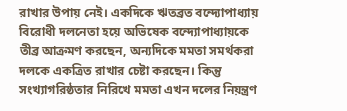রাখার উপায় নেই। একদিকে ঋতব্রত বন্দ্যোপাধ্যায় বিরোধী দলনেতা হয়ে অভিষেক বন্দ্যোপাধ্যায়কে তীব্র আক্রমণ করছেন, অন্যদিকে মমতা সমর্থকরা দলকে একত্রিত রাখার চেষ্টা করছেন। কিন্তু সংখ্যাগরিষ্ঠতার নিরিখে মমতা এখন দলের নিয়ন্ত্রণ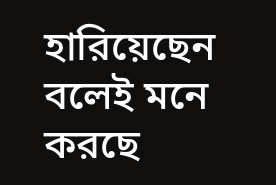হারিয়েছেন বলেই মনে করছে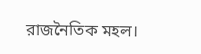রাজনৈতিক মহল।